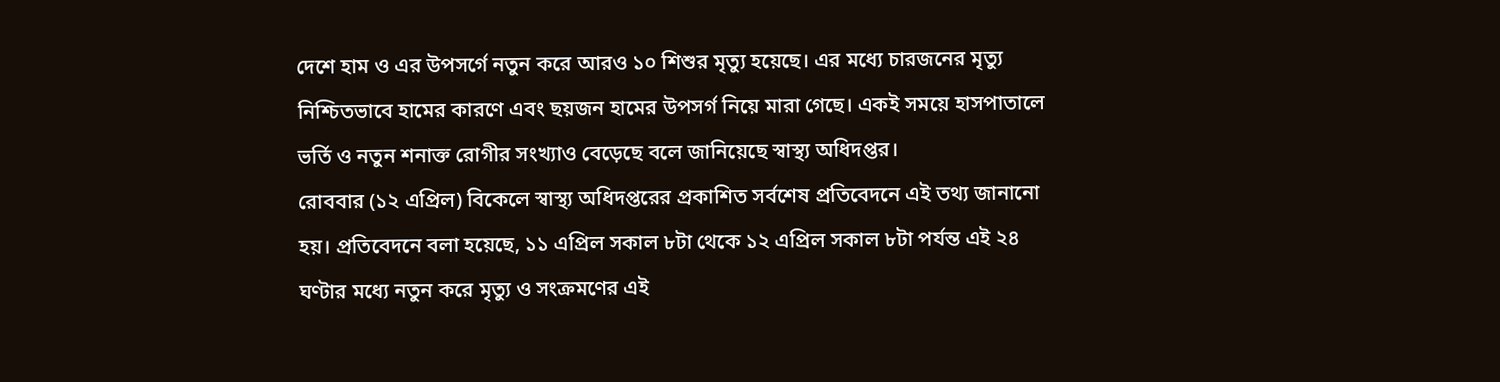দেশে হাম ও এর উপসর্গে নতুন করে আরও ১০ শিশুর মৃত্যু হয়েছে। এর মধ্যে চারজনের মৃত্যু নিশ্চিতভাবে হামের কারণে এবং ছয়জন হামের উপসর্গ নিয়ে মারা গেছে। একই সময়ে হাসপাতালে ভর্তি ও নতুন শনাক্ত রোগীর সংখ্যাও বেড়েছে বলে জানিয়েছে স্বাস্থ্য অধিদপ্তর।
রোববার (১২ এপ্রিল) বিকেলে স্বাস্থ্য অধিদপ্তরের প্রকাশিত সর্বশেষ প্রতিবেদনে এই তথ্য জানানো হয়। প্রতিবেদনে বলা হয়েছে, ১১ এপ্রিল সকাল ৮টা থেকে ১২ এপ্রিল সকাল ৮টা পর্যন্ত এই ২৪ ঘণ্টার মধ্যে নতুন করে মৃত্যু ও সংক্রমণের এই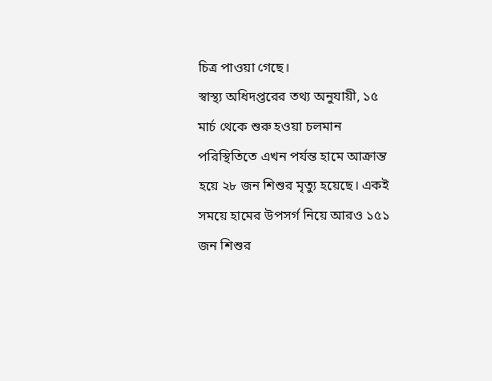চিত্র পাওয়া গেছে।
স্বাস্থ্য অধিদপ্তরের তথ্য অনুযায়ী, ১৫ মার্চ থেকে শুরু হওয়া চলমান পরিস্থিতিতে এখন পর্যন্ত হামে আক্রান্ত হয়ে ২৮ জন শিশুর মৃত্যু হয়েছে। একই সময়ে হামের উপসর্গ নিয়ে আরও ১৫১ জন শিশুর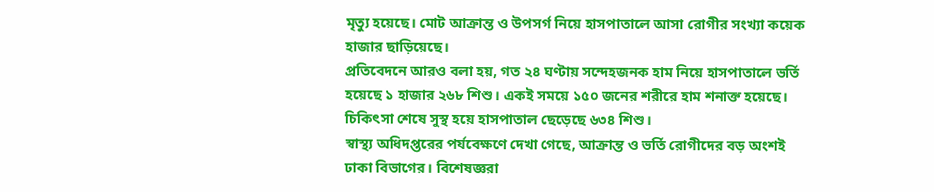মৃত্যু হয়েছে। মোট আক্রান্ত ও উপসর্গ নিয়ে হাসপাতালে আসা রোগীর সংখ্যা কয়েক হাজার ছাড়িয়েছে।
প্রতিবেদনে আরও বলা হয়, গত ২৪ ঘণ্টায় সন্দেহজনক হাম নিয়ে হাসপাতালে ভর্তি হয়েছে ১ হাজার ২৬৮ শিশু। একই সময়ে ১৫০ জনের শরীরে হাম শনাক্ত হয়েছে। চিকিৎসা শেষে সুস্থ হয়ে হাসপাতাল ছেড়েছে ৬৩৪ শিশু।
স্বাস্থ্য অধিদপ্তরের পর্যবেক্ষণে দেখা গেছে, আক্রান্ত ও ভর্তি রোগীদের বড় অংশই ঢাকা বিভাগের। বিশেষজ্ঞরা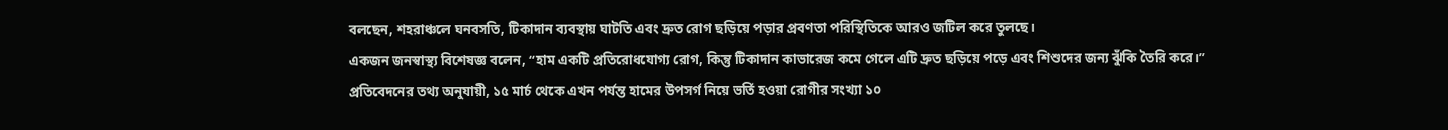বলছেন, শহরাঞ্চলে ঘনবসতি, টিকাদান ব্যবস্থায় ঘাটতি এবং দ্রুত রোগ ছড়িয়ে পড়ার প্রবণতা পরিস্থিতিকে আরও জটিল করে তুলছে।
একজন জনস্বাস্থ্য বিশেষজ্ঞ বলেন, “হাম একটি প্রতিরোধযোগ্য রোগ, কিন্তু টিকাদান কাভারেজ কমে গেলে এটি দ্রুত ছড়িয়ে পড়ে এবং শিশুদের জন্য ঝুঁকি তৈরি করে।”
প্রতিবেদনের তথ্য অনুযায়ী, ১৫ মার্চ থেকে এখন পর্যন্ত হামের উপসর্গ নিয়ে ভর্তি হওয়া রোগীর সংখ্যা ১০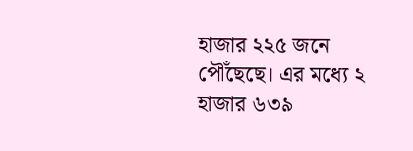হাজার ২২৫ জনে পৌঁছেছে। এর মধ্যে ২ হাজার ৬৩৯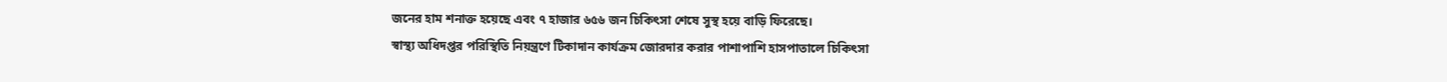জনের হাম শনাক্ত হয়েছে এবং ৭ হাজার ৬৫৬ জন চিকিৎসা শেষে সুস্থ হয়ে বাড়ি ফিরেছে।
স্বাস্থ্য অধিদপ্তর পরিস্থিতি নিয়ন্ত্রণে টিকাদান কার্যক্রম জোরদার করার পাশাপাশি হাসপাতালে চিকিৎসা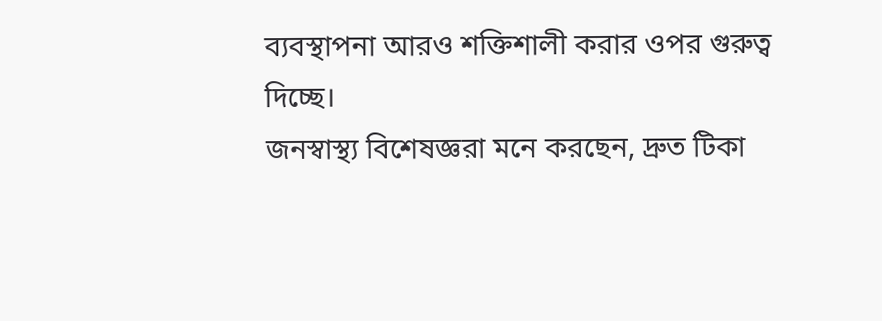ব্যবস্থাপনা আরও শক্তিশালী করার ওপর গুরুত্ব দিচ্ছে।
জনস্বাস্থ্য বিশেষজ্ঞরা মনে করছেন, দ্রুত টিকা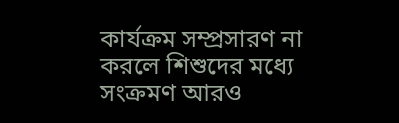কার্যক্রম সম্প্রসারণ না করলে শিশুদের মধ্যে সংক্রমণ আরও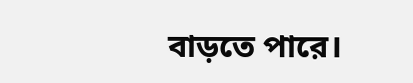বাড়তে পারে।